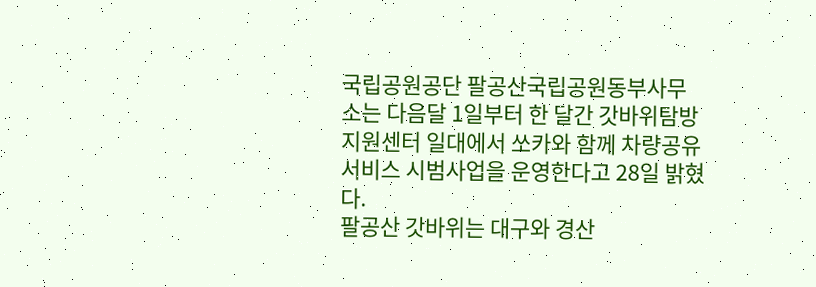국립공원공단 팔공산국립공원동부사무소는 다음달 1일부터 한 달간 갓바위탐방지원센터 일대에서 쏘카와 함께 차량공유서비스 시범사업을 운영한다고 28일 밝혔다.
팔공산 갓바위는 대구와 경산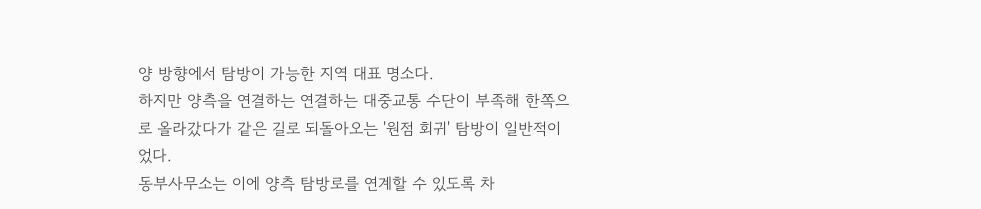양 방향에서 탐방이 가능한 지역 대표 명소다.
하지만 양측을 연결하는 연결하는 대중교통 수단이 부족해 한쪽으로 올라갔다가 같은 길로 되돌아오는 '원점 회귀' 탐방이 일반적이었다.
동부사무소는 이에 양측 탐방로를 연계할 수 있도록 차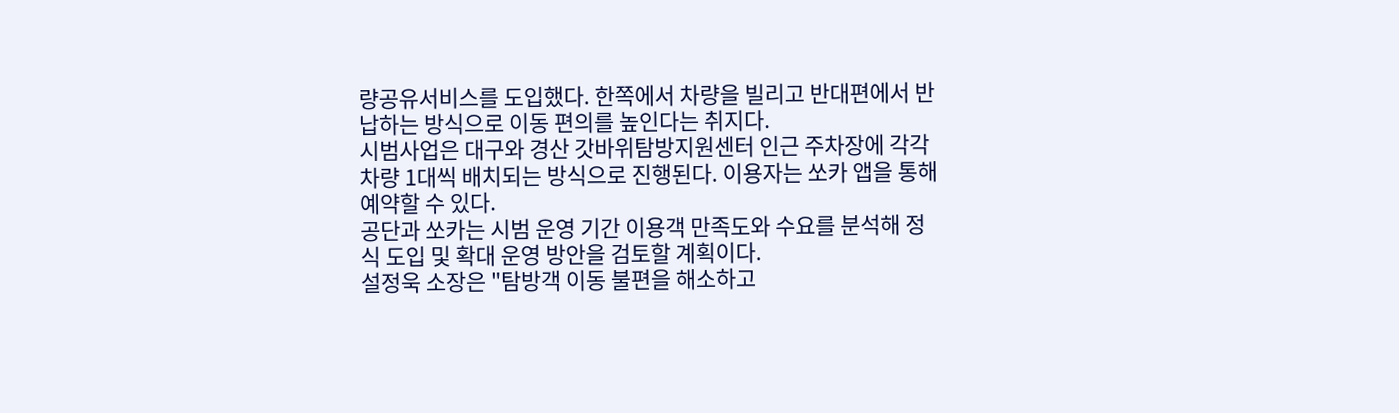량공유서비스를 도입했다. 한쪽에서 차량을 빌리고 반대편에서 반납하는 방식으로 이동 편의를 높인다는 취지다.
시범사업은 대구와 경산 갓바위탐방지원센터 인근 주차장에 각각 차량 1대씩 배치되는 방식으로 진행된다. 이용자는 쏘카 앱을 통해 예약할 수 있다.
공단과 쏘카는 시범 운영 기간 이용객 만족도와 수요를 분석해 정식 도입 및 확대 운영 방안을 검토할 계획이다.
설정욱 소장은 "탐방객 이동 불편을 해소하고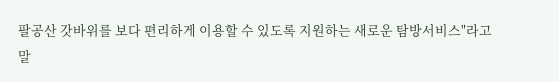팔공산 갓바위를 보다 편리하게 이용할 수 있도록 지원하는 새로운 탐방서비스"라고 말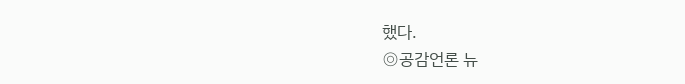했다.
◎공감언론 뉴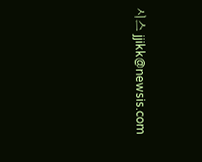시스 jjikk@newsis.com